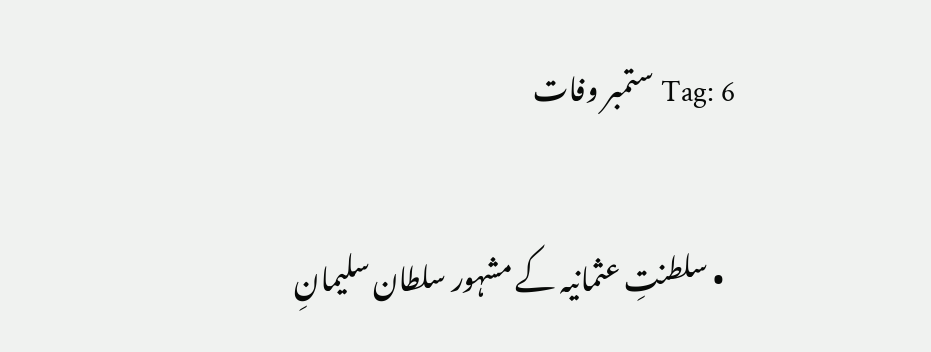Tag: 6 ستمبر وفات

  • سلطنتِ‌ عثمانیہ کے مشہور سلطان سلیمانِ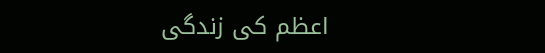اعظم کی زندگی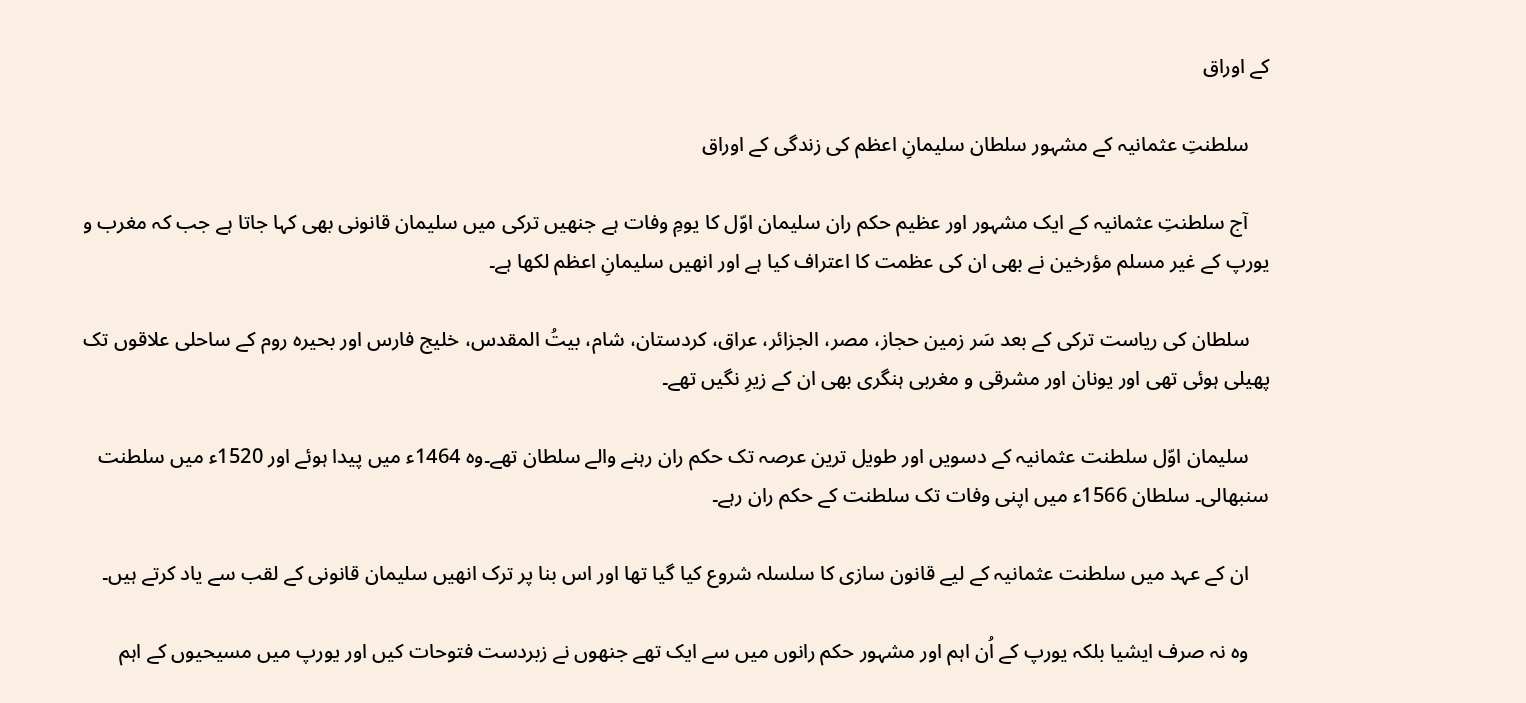کے اوراق

    سلطنتِ‌ عثمانیہ کے مشہور سلطان سلیمانِ اعظم کی زندگی کے اوراق

    آج سلطنتِ عثمانیہ کے ایک مشہور اور عظیم حکم ران سلیمان اوّل کا یومِ وفات ہے جنھیں ترکی میں سلیمان قانونی بھی کہا جاتا ہے جب کہ مغرب و یورپ کے غیر مسلم مؤرخین نے بھی ان کی عظمت کا اعتراف کیا ہے اور انھیں سلیمانِ اعظم لکھا ہے۔

    سلطان کی ریاست ترکی کے بعد سَر زمین حجاز، مصر، الجزائر، عراق، کردستان، شام، بیتُ المقدس، خلیج فارس اور بحیرہ روم کے ساحلی علاقوں تک پھیلی ہوئی تھی اور یونان اور مشرقی و مغربی ہنگری بھی ان کے زیرِ نگیں‌ تھے۔

    سلیمان اوّل سلطنت عثمانیہ کے دسویں اور طویل ترین عرصہ تک حکم ران رہنے والے سلطان تھے۔وہ 1464ء میں پیدا ہوئے اور 1520ء میں سلطنت سنبھالی۔ سلطان 1566ء میں اپنی وفات تک سلطنت کے حکم ران رہے۔

    ان کے عہد میں سلطنت عثمانیہ کے لیے قانون سازی کا سلسلہ شروع کیا گیا تھا اور اس بنا پر ترک انھیں سلیمان قانونی کے لقب سے یاد کرتے ہیں۔

    وہ نہ صرف ایشیا بلکہ یورپ کے اُن اہم اور مشہور حکم رانوں میں سے ایک تھے جنھوں نے زبردست فتوحات کیں اور یورپ میں مسیحیوں کے اہم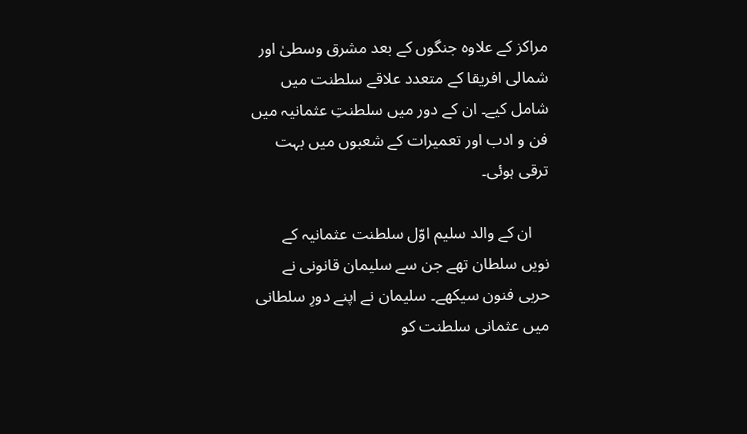مراکز کے علاوہ جنگوں کے بعد مشرق وسطیٰ اور شمالی افریقا کے متعدد علاقے سلطنت میں شامل کیے۔ ان کے دور میں سلطنتِ عثمانیہ میں فن و ادب اور تعمیرات کے شعبوں میں بہت ترقی ہوئی۔

    ان کے والد سلیم اوّل سلطنت عثمانیہ کے نویں سلطان تھے جن سے سلیمان قانونی نے حربی فنون سیکھے۔ سلیمان نے اپنے دورِ سلطانی میں عثمانی سلطنت کو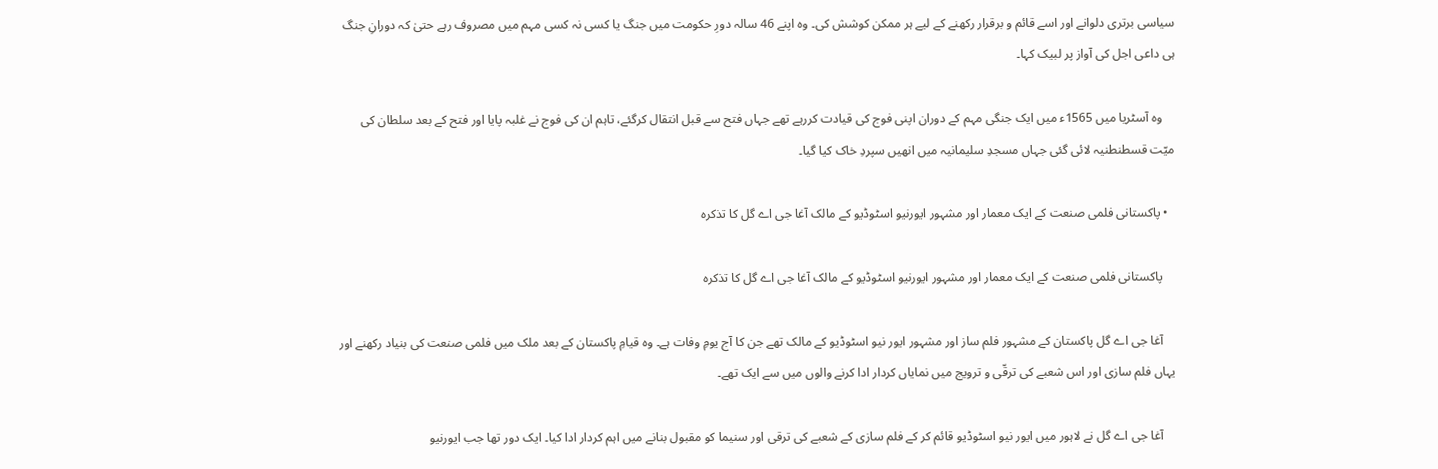سیاسی برتری دلوانے اور اسے قائم و برقرار رکھنے کے لیے ہر ممکن کوشش کی۔ وہ اپنے 46 سالہ دورِ حکومت میں جنگ یا کسی نہ کسی مہم میں مصروف رہے حتیٰ کہ دورانِ جنگ ہی داعی اجل کی آواز پر لبیک کہا۔

    وہ آسٹریا میں 1565ء میں ایک جنگی مہم کے دوران اپنی فوج کی قیادت کررہے تھے جہاں فتح سے قبل انتقال کرگئے، تاہم ان کی فوج نے غلبہ پایا اور فتح کے بعد سلطان کی میّت قسطنطنیہ لائی گئی جہاں مسجدِ سلیمانیہ میں انھیں سپردِ خاک کیا گیا۔

  • پاکستانی فلمی صنعت کے ایک معمار اور مشہور ایورنیو اسٹوڈیو کے مالک آغا جی اے گل کا تذکرہ

    پاکستانی فلمی صنعت کے ایک معمار اور مشہور ایورنیو اسٹوڈیو کے مالک آغا جی اے گل کا تذکرہ

    آغا جی اے گل پاکستان کے مشہور فلم ساز اور مشہور ایور نیو اسٹوڈیو کے مالک تھے جن کا آج یومِ‌ وفات ہے۔ وہ قیامِ پاکستان کے بعد ملک میں فلمی صنعت کی بنیاد رکھنے اور یہاں فلم سازی اور اس شعبے کی ترقّی و ترویج میں نمایاں کردار ادا کرنے والوں میں سے ایک تھے۔

    آغا جی اے گل نے لاہور میں ایور نیو اسٹوڈیو قائم کر کے فلم سازی کے شعبے کی ترقی اور سنیما کو مقبول بنانے میں اہم کردار ادا کیا۔ ایک دور تھا جب ایورنیو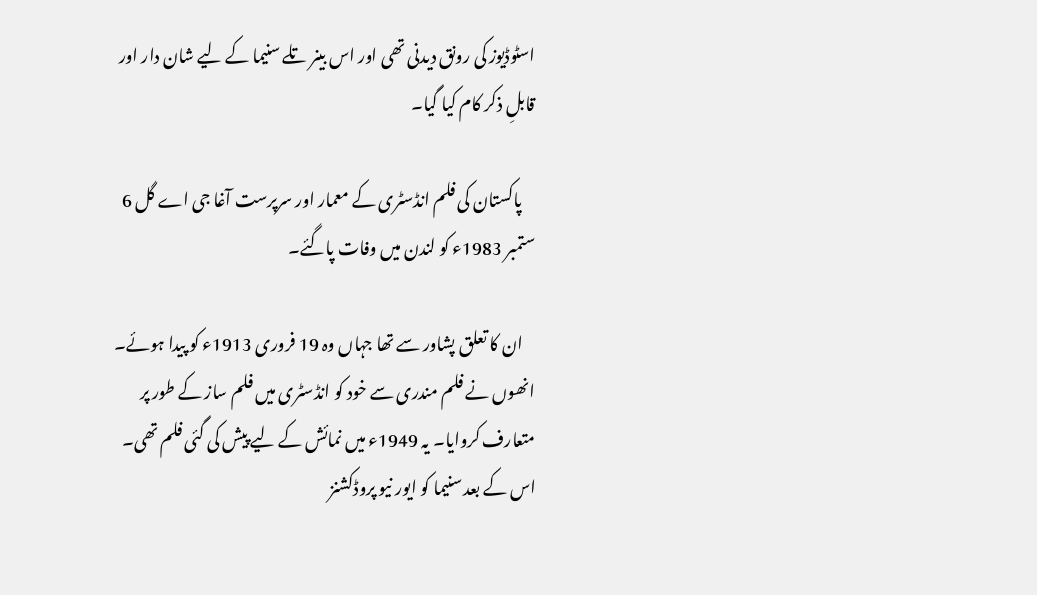اسٹوڈیوز کی رونق دیدنی تھی اور اس بینر تلے سنیما کے لیے شان دار اور قابلِ ذکر کام کیا گیا۔

    پاکستان کی فلم انڈسٹری کے معمار اور سرپرست آغا جی اے گل 6 ستمبر 1983ء کو لندن میں وفات پاگئے۔

    ان کا تعلق پشاور سے تھا جہاں وہ 19 فروری 1913ء کو پیدا ہوئے۔ انھوں نے فلم مندری سے خود کو انڈسٹری میں فلم ساز کے طور پر متعارف کروایا۔ یہ 1949ء میں نمائش کے لیے پیش کی گئی فلم تھی۔ اس کے بعد سنیما کو ایور نیو پروڈکشنز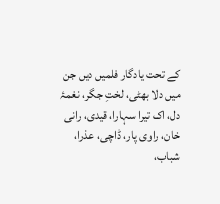کے تحت یادگار فلمیں‌ دیں جن میں دلا بھٹی، لختِ جگر، نغمۂ دل، اک تیرا سہارا، قیدی، رانی خان، راوی پار، ڈاچی، عذرا، شباب،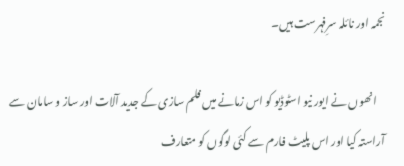نجمہ اور نائلہ سرِفہرست ہیں۔

    انھوں نے ایور نیو اسٹوڈیو کو اس زمانے میں فلم سازی کے جدید آلات اور ساز و سامان سے آراستہ کیا اور اس پلیٹ فارم سے کئی لوگوں کو متعارف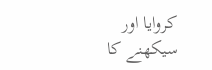کروایا اور سیکھنے کا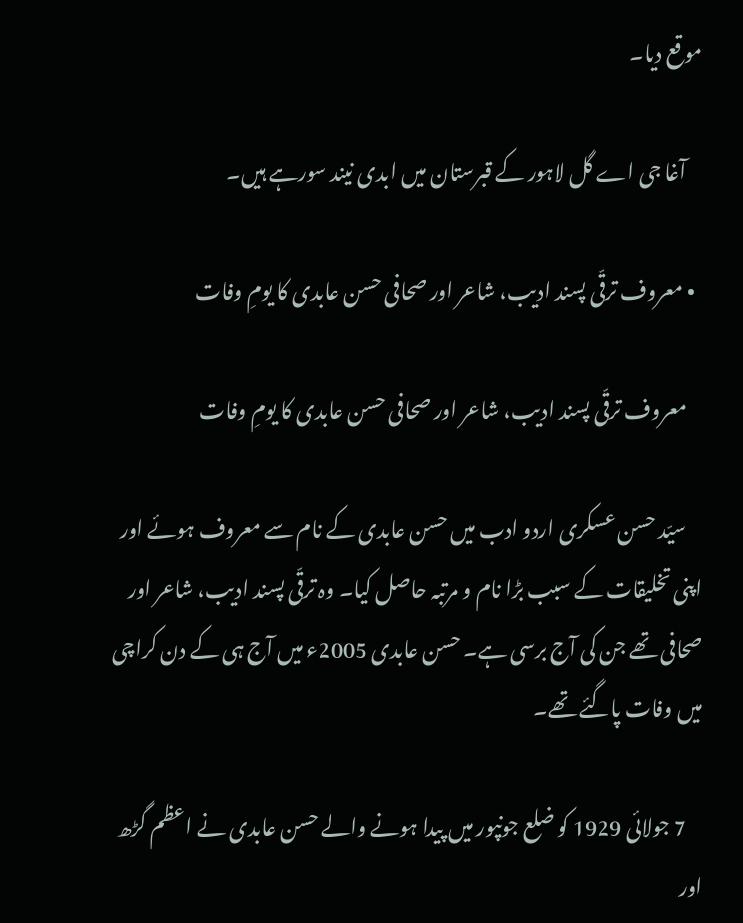موقع دیا۔

    آغا جی اے گل لاہور کے قبرستان میں ابدی نیند سورہے ہیں۔

  • معروف ترقّی پسند ادیب، شاعر اور صحافی حسن عابدی کا یومِ وفات

    معروف ترقّی پسند ادیب، شاعر اور صحافی حسن عابدی کا یومِ وفات

    سیّد حسن عسکری اردو ادب میں‌ حسن عابدی کے نام سے معروف ہوئے اور اپنی تخلیقات کے سبب بڑا نام و مرتبہ حاصل کیا۔ وہ ترقّی پسند ادیب، شاعر اور صحافی تھے جن کی آج برسی ہے۔ حسن عابدی 2005ء میں آج ہی کے دن کراچی میں وفات پاگئے تھے۔

    7 جولائی 1929 کو ضلع جونپور میں پیدا ہونے والے حسن عابدی نے اعظم گڑھ اور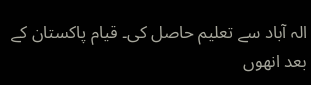الہ آباد سے تعلیم حاصل کی۔ قیام پاکستان کے بعد انھوں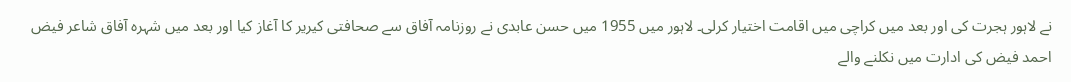نے لاہور ہجرت کی اور بعد میں کراچی میں اقامت اختیار کرلی۔ لاہور میں 1955 میں حسن عابدی نے روزنامہ آفاق سے صحافتی کیریر کا آغاز کیا اور بعد میں شہرہ آفاق شاعر فیض احمد فیض کی ادارت میں نکلنے والے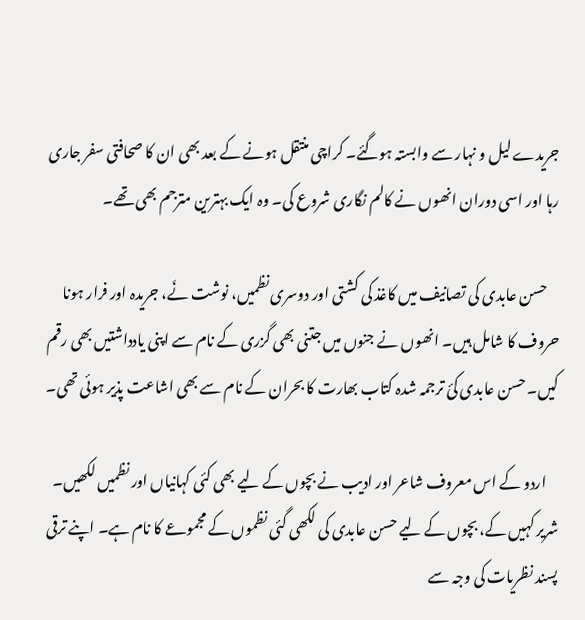جریدے لیل و نہار سے وابستہ ہوگئے۔ کراچی منتقل ہونے کے بعد بھی ان کا صحافتی سفر جاری رہا اور اسی دوران انھوں‌ نے کالم نگاری شروع کی۔ وہ ایک بہترین مترجم بھی تھے۔

    حسن عابدی کی تصانیف میں کاغذ کی کشتی اور دوسری نظمیں، نوشت نَے، جریدہ اور فرار ہونا حروف کا شامل ہیں۔ انھوں نے جنوں میں جتنی بھی گزری کے نام سے اپنی یادداشتیں بھی رقم کیں‌۔ حسن عابدی کئ ترجمہ شدہ کتاب بھارت کا بحران کے نام سے بھی اشاعت پذیر ہوئی تھی۔

    اردو کے اس معروف شاعر اور ادیب نے بچوں کے لیے بھی کئی کہانیاں اور نظمیں لکھیں۔ شریر کہیں‌ کے، بچوں‌ کے لیے حسن عابدی کی لکھی گئی نظموں کے مجموعے کا نام ہے۔ اپنے ترقی پسند نظریات کی وجہ سے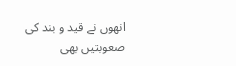انھوں نے قید و بند کی صعوبتیں بھی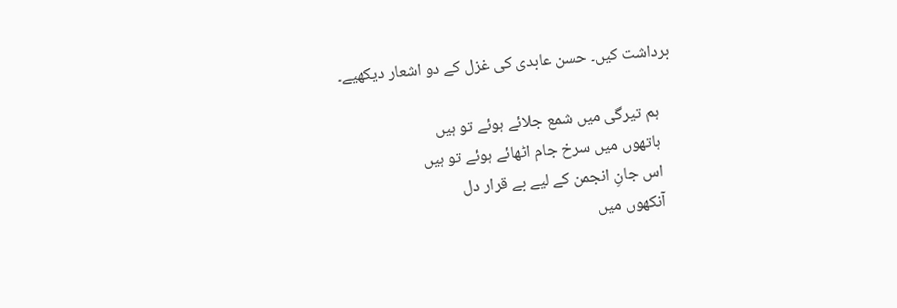برداشت کیں۔ حسن عابدی کی غزل کے دو اشعار دیکھیے۔

    ہم تیرگی میں شمع جلائے ہوئے تو ہیں
    ہاتھوں میں سرخ جام اٹھائے ہوئے تو ہیں
    اس جانِ انجمن کے لیے بے قرار دل
    آنکھوں میں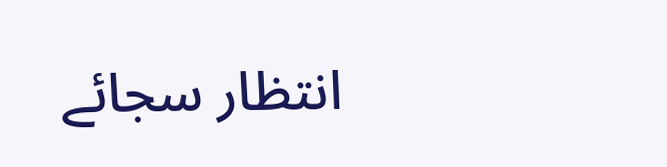انتظار سجائے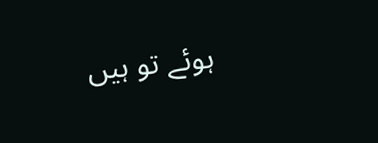ہوئے تو ہیں